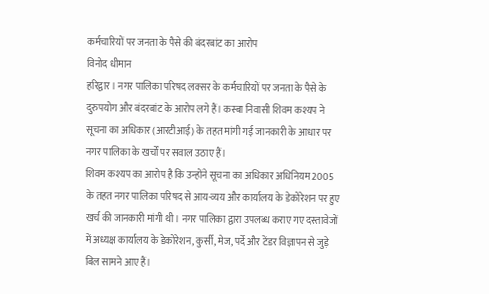कर्मचारियों पर जनता के पैसे की बंदरबांट का आरोप
विनोद धीमान
हरिद्वार। नगर पालिका परिषद लक्सर के कर्मचारियों पर जनता के पैसे के दुरुपयोग और बंदरबांट के आरोप लगे हैं। कस्बा निवासी शिवम कश्यप ने सूचना का अधिकार (आरटीआई) के तहत मांगी गई जानकारी के आधार पर नगर पालिका के खर्चों पर सवाल उठाए हैं।
शिवम कश्यप का आरोप है कि उन्होंने सूचना का अधिकार अधिनियम 2005 के तहत नगर पालिका परिषद से आय-व्यय और कार्यालय के डेकोरेशन पर हुए खर्च की जानकारी मांगी थी। नगर पालिका द्वारा उपलब्ध कराए गए दस्तावेजों में अध्यक्ष कार्यालय के डेकोरेशन, कुर्सी, मेज, पर्दे और टेंडर विज्ञापन से जुड़े बिल सामने आए हैं।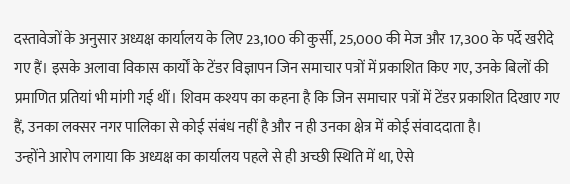दस्तावेजों के अनुसार अध्यक्ष कार्यालय के लिए 23,100 की कुर्सी, 25,000 की मेज और 17,300 के पर्दे खरीदे गए हैं। इसके अलावा विकास कार्यों के टेंडर विज्ञापन जिन समाचार पत्रों में प्रकाशित किए गए, उनके बिलों की प्रमाणित प्रतियां भी मांगी गई थीं। शिवम कश्यप का कहना है कि जिन समाचार पत्रों में टेंडर प्रकाशित दिखाए गए हैं, उनका लक्सर नगर पालिका से कोई संबंध नहीं है और न ही उनका क्षेत्र में कोई संवाददाता है।
उन्होंने आरोप लगाया कि अध्यक्ष का कार्यालय पहले से ही अच्छी स्थिति में था, ऐसे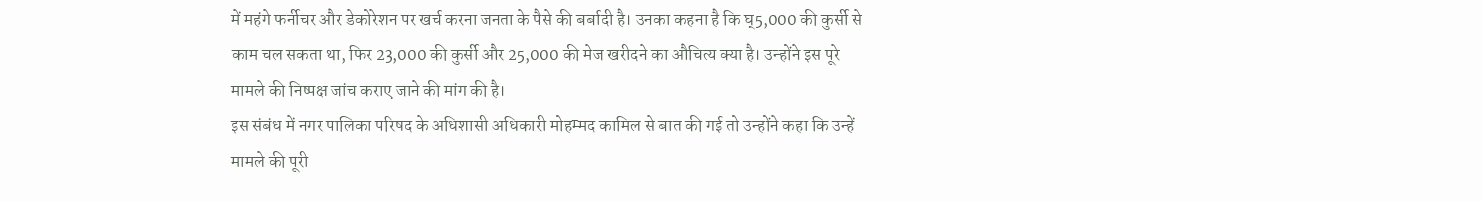में महंगे फर्नीचर और डेकोरेशन पर खर्च करना जनता के पैसे की बर्बादी है। उनका कहना है कि घ्5,000 की कुर्सी से काम चल सकता था, फिर 23,000 की कुर्सी और 25,000 की मेज खरीदने का औचित्य क्या है। उन्होंने इस पूरे मामले की निष्पक्ष जांच कराए जाने की मांग की है।
इस संबंध में नगर पालिका परिषद के अधिशासी अधिकारी मोहम्मद कामिल से बात की गई तो उन्होंने कहा कि उन्हें मामले की पूरी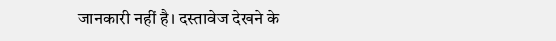जानकारी नहीं है। दस्तावेज देखने के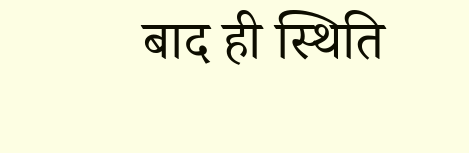बाद ही स्थिति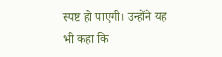स्पष्ट हो पाएगी। उन्होंने यह भी कहा कि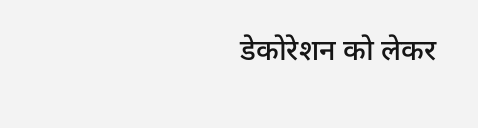डेकोरेशन को लेकर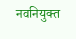नवनियुक्त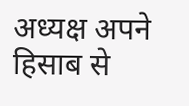अध्यक्ष अपने हिसाब से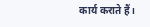कार्य कराते हैं।